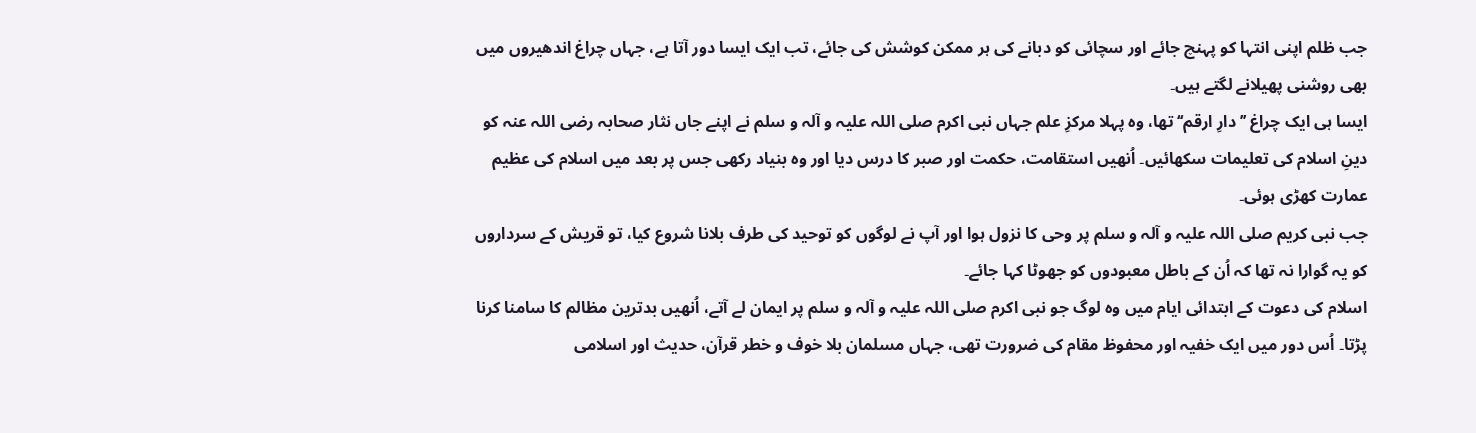جب ظلم اپنی انتہا کو پہنچ جائے اور سچائی کو دبانے کی ہر ممکن کوشش کی جائے، تب ایک ایسا دور آتا ہے، جہاں چراغ اندھیروں میں بھی روشنی پھیلانے لگتے ہیں۔
ایسا ہی ایک چراغ ’’دارِ ارقم‘‘ تھا، وہ پہلا مرکزِ علم جہاں نبی اکرم صلی اللہ علیہ و آلہ و سلم نے اپنے جاں نثار صحابہ رضی اللہ عنہ کو دینِ اسلام کی تعلیمات سکھائیں۔ اُنھیں استقامت، حکمت اور صبر کا درس دیا اور وہ بنیاد رکھی جس پر بعد میں اسلام کی عظیم عمارت کھڑی ہوئی۔
جب نبی کریم صلی اللہ علیہ و آلہ و سلم پر وحی کا نزول ہوا اور آپ نے لوگوں کو توحید کی طرف بلانا شروع کیا، تو قریش کے سرداروں کو یہ گوارا نہ تھا کہ اُن کے باطل معبودوں کو جھوٹا کہا جائے۔
اسلام کی دعوت کے ابتدائی ایام میں وہ لوگ جو نبی اکرم صلی اللہ علیہ و آلہ و سلم پر ایمان لے آتے، اُنھیں بدترین مظالم کا سامنا کرنا پڑتا۔ اُس دور میں ایک خفیہ اور محفوظ مقام کی ضرورت تھی، جہاں مسلمان بلا خوف و خطر قرآن، حدیث اور اسلامی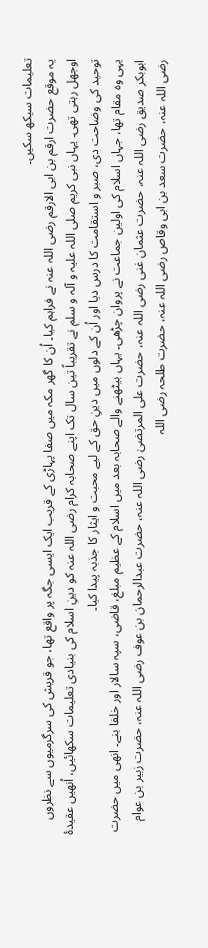تعلیمات سیکھ سکیں۔
یہ موقع حضرت ارقم بن ابی الارقم رضی اللہ عنہ نے فراہم کیا۔ اُن کا گھر مکہ میں صفا پہاڑی کے قریب ایک ایسی جگہ پر واقع تھا، جو قریش کی سرگرمیوں سے نظروں اوجھل رہتی تھی۔ یہاں نبی کریم صلی اللہ علیہ و آلہ و سلم نے تقریباً تین سال تک اپنے صحابہ کرام رضی اللہ عنہ کو دینِ اسلام کی بنیادی تعلیمات سکھائیں، اُنھیں عقیدۂ توحید کی وضاحت دی، صبر و استقامت کا درس دیا اور اُن کے دلوں میں دینِ حق کے لیے محبت و ایثار کا جذبہ پیدا کیا۔
یہی وہ مقام تھا، جہاں اسلام کی اولین جماعت نے پروان چڑھی۔ یہاں بیٹھنے والے صحابہ بعد میں اسلام کے عظیم مبلغ، قاضی، سپہ سالار اور خلفا بنے۔ انھی میں حضرت ابوبکر صدیق رضی اللہ عنہ، حضرت عثمان غنی رضی اللہ عنہ، حضرت علی المرتضیٰ رضی اللہ عنہ، حضرت عبدالرحمان بن عوف رضی اللہ عنہ، حضرت زبیر بن عوام رضی اللہ عنہ، حضرت سعد بن ابی وقاص رضی اللہ عنہ، حضرت طلحہ رضی اللہ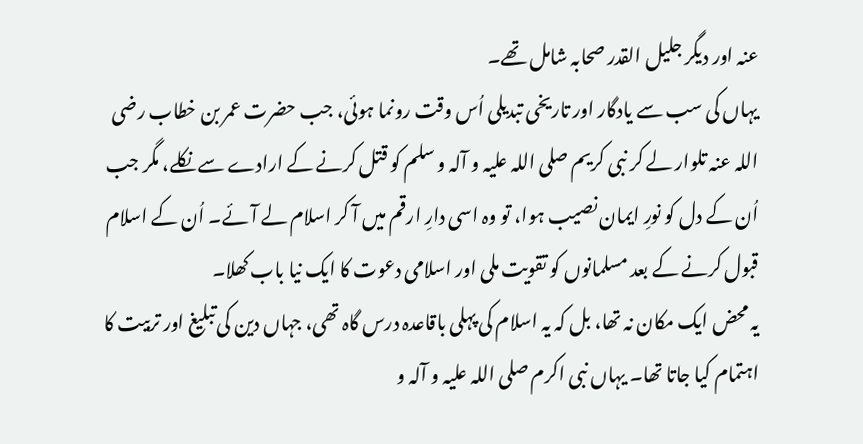عنہ اور دیگر جلیل القدر صحابہ شامل تھے۔
یہاں کی سب سے یادگار اور تاریخی تبدیلی اُس وقت رونما ہوئی، جب حضرت عمر بن خطاب رضی اللہ عنہ تلوار لے کر نبی کریم صلی اللہ علیہ و آلہ و سلم کو قتل کرنے کے ارادے سے نکلے، مگر جب اُن کے دل کو نورِ ایمان نصیب ہوا، تو وہ اسی دارِ ارقم میں آ کر اسلام لے آئے۔ اُن کے اسلام قبول کرنے کے بعد مسلمانوں کو تقویت ملی اور اسلامی دعوت کا ایک نیا باب کھلا۔
یہ محض ایک مکان نہ تھا، بل کہ یہ اسلام کی پہلی باقاعدہ درس گاہ تھی، جہاں دین کی تبلیغ اور تربیت کا اہتمام کیا جاتا تھا۔ یہاں نبی اکرم صلی اللہ علیہ و آلہ و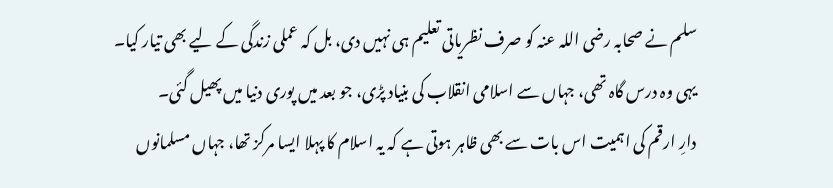سلم نے صحابہ رضی اللہ عنہ کو صرف نظریاتی تعلیم ہی نہیں دی، بل کہ عملی زندگی کے لیے بھی تیار کیا۔ یہی وہ درس گاہ تھی، جہاں سے اسلامی انقلاب کی بنیاد پڑی، جو بعد میں پوری دنیا میں پھیل گئی۔
دارِ ارقم کی اہمیت اس بات سے بھی ظاہر ہوتی ہے کہ یہ اسلام کا پہلا ایسا مرکز تھا، جہاں مسلمانوں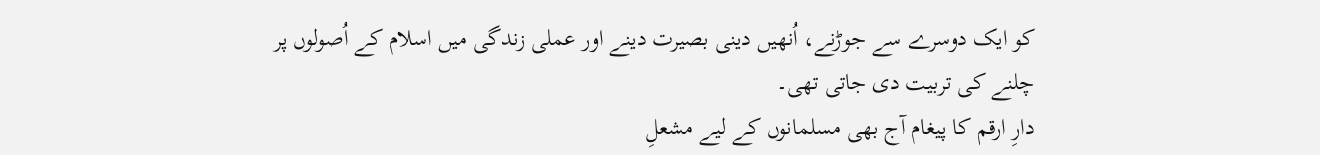کو ایک دوسرے سے جوڑنے، اُنھیں دینی بصیرت دینے اور عملی زندگی میں اسلام کے اُصولوں پر چلنے کی تربیت دی جاتی تھی۔
دارِ ارقم کا پیغام آج بھی مسلمانوں کے لیے مشعلِ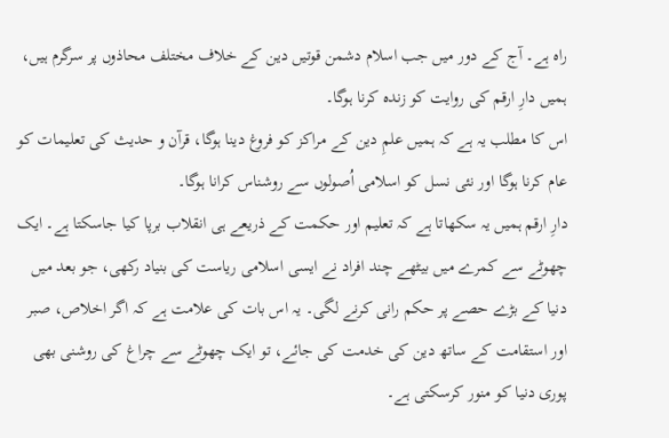راہ ہے۔ آج کے دور میں جب اسلام دشمن قوتیں دین کے خلاف مختلف محاذوں پر سرگرم ہیں، ہمیں دارِ ارقم کی روایت کو زندہ کرنا ہوگا۔
اس کا مطلب یہ ہے کہ ہمیں علمِ دین کے مراکز کو فروغ دینا ہوگا، قرآن و حدیث کی تعلیمات کو عام کرنا ہوگا اور نئی نسل کو اسلامی اُصولوں سے روشناس کرانا ہوگا۔
دارِ ارقم ہمیں یہ سکھاتا ہے کہ تعلیم اور حکمت کے ذریعے ہی انقلاب برپا کیا جاسکتا ہے۔ ایک چھوٹے سے کمرے میں بیٹھے چند افراد نے ایسی اسلامی ریاست کی بنیاد رکھی، جو بعد میں دنیا کے بڑے حصے پر حکم رانی کرنے لگی۔ یہ اس بات کی علامت ہے کہ اگر اخلاص، صبر اور استقامت کے ساتھ دین کی خدمت کی جائے، تو ایک چھوٹے سے چراغ کی روشنی بھی پوری دنیا کو منور کرسکتی ہے۔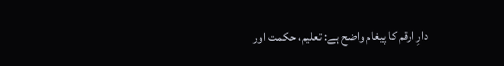دارِ ارقم کا پیغام واضح ہے: تعلیم، حکمت اور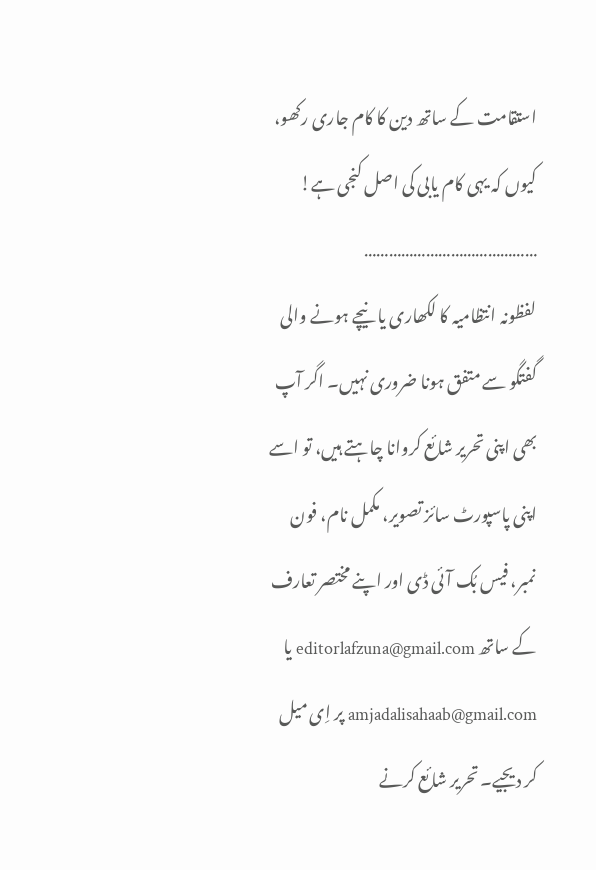استقامت کے ساتھ دین کا کام جاری رکھو، کیوں کہ یہی کام یابی کی اصل کنجی ہے!
……………………………………
لفظونہ انتظامیہ کا لکھاری یا نیچے ہونے والی گفتگو سے متفق ہونا ضروری نہیں۔ اگر آپ بھی اپنی تحریر شائع کروانا چاہتے ہیں، تو اسے اپنی پاسپورٹ سائز تصویر، مکمل نام، فون نمبر، فیس بُک آئی ڈی اور اپنے مختصر تعارف کے ساتھ editorlafzuna@gmail.com یا amjadalisahaab@gmail.com پر اِی میل کر دیجیے۔ تحریر شائع کرنے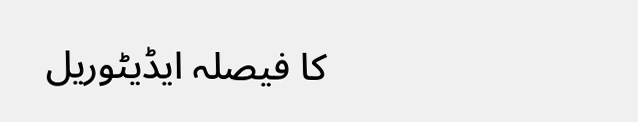کا فیصلہ ایڈیٹوریل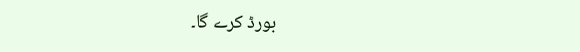بورڈ کرے گا۔